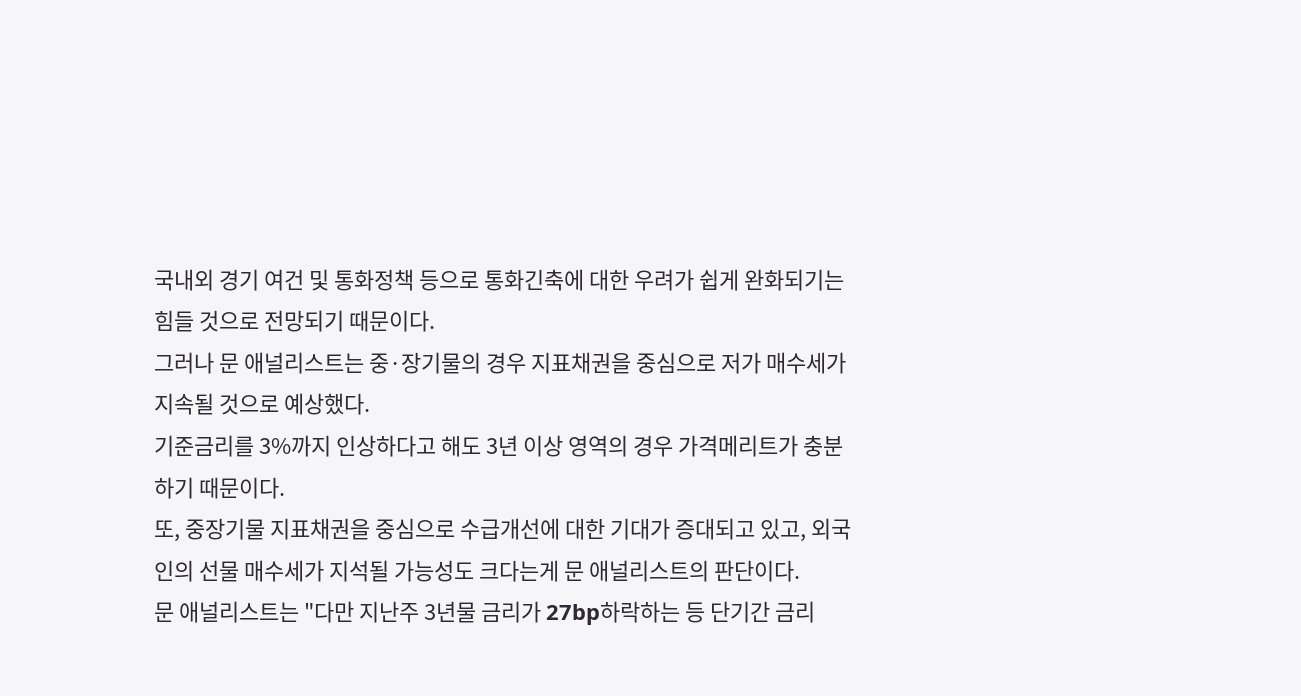국내외 경기 여건 및 통화정책 등으로 통화긴축에 대한 우려가 쉽게 완화되기는 힘들 것으로 전망되기 때문이다.
그러나 문 애널리스트는 중·장기물의 경우 지표채권을 중심으로 저가 매수세가 지속될 것으로 예상했다.
기준금리를 3%까지 인상하다고 해도 3년 이상 영역의 경우 가격메리트가 충분하기 때문이다.
또, 중장기물 지표채권을 중심으로 수급개선에 대한 기대가 증대되고 있고, 외국인의 선물 매수세가 지석될 가능성도 크다는게 문 애널리스트의 판단이다.
문 애널리스트는 "다만 지난주 3년물 금리가 27bp하락하는 등 단기간 금리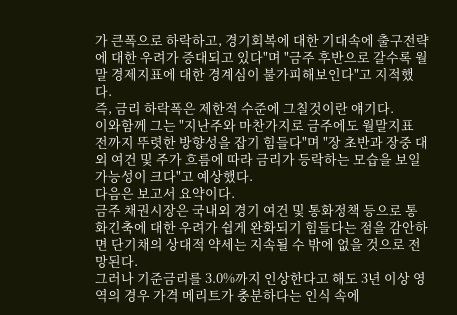가 큰폭으로 하락하고, 경기회복에 대한 기대속에 출구전략에 대한 우려가 증대되고 있다"며 "금주 후반으로 갈수록 월말 경제지표에 대한 경계심이 불가피해보인다"고 지적했다.
즉, 금리 하락폭은 제한적 수준에 그칠것이란 얘기다.
이와함께 그는 "지난주와 마찬가지로 금주에도 월말지표 전까지 뚜렷한 방향성을 잡기 힘들다"며 "장 초반과 장중 대외 여건 및 주가 흐름에 따라 금리가 등락하는 모습을 보일 가능성이 크다"고 예상했다.
다음은 보고서 요약이다.
금주 채권시장은 국내외 경기 여건 및 통화정책 등으로 통화긴축에 대한 우려가 쉽게 완화되기 힘들다는 점을 감안하면 단기채의 상대적 약세는 지속될 수 밖에 없을 것으로 전망된다.
그러나 기준금리를 3.0%까지 인상한다고 해도 3년 이상 영역의 경우 가격 메리트가 충분하다는 인식 속에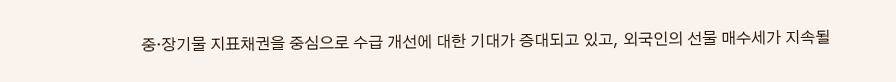중·장기물 지표채권을 중심으로 수급 개선에 대한 기대가 증대되고 있고, 외국인의 선물 매수세가 지속될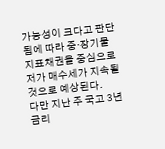가능성이 크다고 판단됨에 따라 중·장기물 지표채권을 중심으로 저가 매수세가 지속될 것으로 예상된다.
다만 지난 주 국고 3년 금리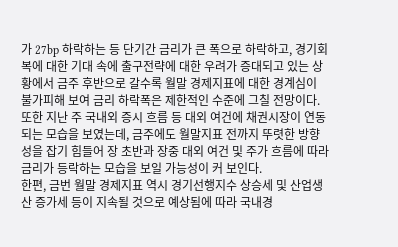가 27bp 하락하는 등 단기간 금리가 큰 폭으로 하락하고, 경기회복에 대한 기대 속에 출구전략에 대한 우려가 증대되고 있는 상황에서 금주 후반으로 갈수록 월말 경제지표에 대한 경계심이 불가피해 보여 금리 하락폭은 제한적인 수준에 그칠 전망이다.
또한 지난 주 국내외 증시 흐름 등 대외 여건에 채권시장이 연동되는 모습을 보였는데, 금주에도 월말지표 전까지 뚜렷한 방향성을 잡기 힘들어 장 초반과 장중 대외 여건 및 주가 흐름에 따라 금리가 등락하는 모습을 보일 가능성이 커 보인다.
한편, 금번 월말 경제지표 역시 경기선행지수 상승세 및 산업생산 증가세 등이 지속될 것으로 예상됨에 따라 국내경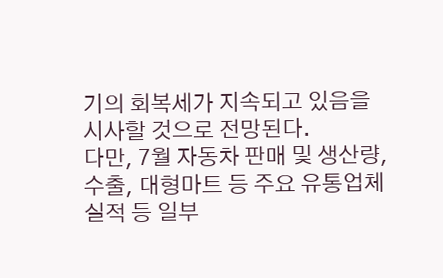기의 회복세가 지속되고 있음을 시사할 것으로 전망된다.
다만, 7월 자동차 판매 및 생산량, 수출, 대형마트 등 주요 유통업체 실적 등 일부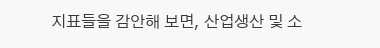지표들을 감안해 보면, 산업생산 및 소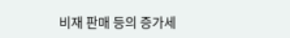비재 판매 등의 증가세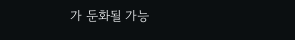가 둔화될 가능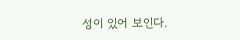성이 있어 보인다.